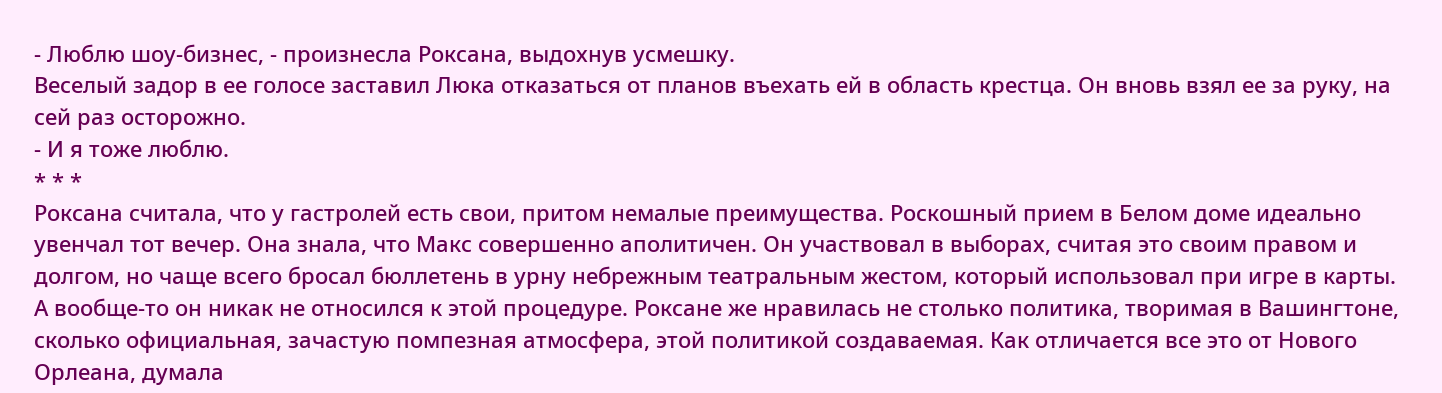- Люблю шоу-бизнес, - произнесла Роксана, выдохнув усмешку.
Веселый задор в ее голосе заставил Люка отказаться от планов въехать ей в область крестца. Он вновь взял ее за руку, на сей раз осторожно.
- И я тоже люблю.
* * *
Роксана считала, что у гастролей есть свои, притом немалые преимущества. Роскошный прием в Белом доме идеально увенчал тот вечер. Она знала, что Макс совершенно аполитичен. Он участвовал в выборах, считая это своим правом и долгом, но чаще всего бросал бюллетень в урну небрежным театральным жестом, который использовал при игре в карты.
А вообще-то он никак не относился к этой процедуре. Роксане же нравилась не столько политика, творимая в Вашингтоне, сколько официальная, зачастую помпезная атмосфера, этой политикой создаваемая. Как отличается все это от Нового Орлеана, думала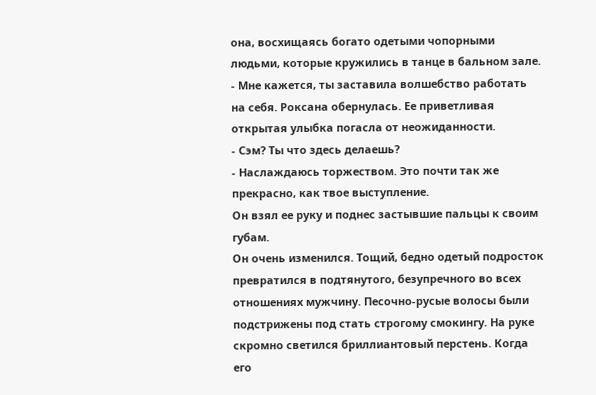она, восхищаясь богато одетыми чопорными людьми, которые кружились в танце в бальном зале.
- Мне кажется, ты заставила волшебство работать на себя. Роксана обернулась. Ее приветливая открытая улыбка погасла от неожиданности.
- Сэм? Ты что здесь делаешь?
- Наслаждаюсь торжеством. Это почти так же прекрасно, как твое выступление.
Он взял ее руку и поднес застывшие пальцы к своим губам.
Он очень изменился. Тощий, бедно одетый подросток превратился в подтянутого, безупречного во всех отношениях мужчину. Песочно-русые волосы были подстрижены под стать строгому смокингу. На руке скромно светился бриллиантовый перстень. Когда его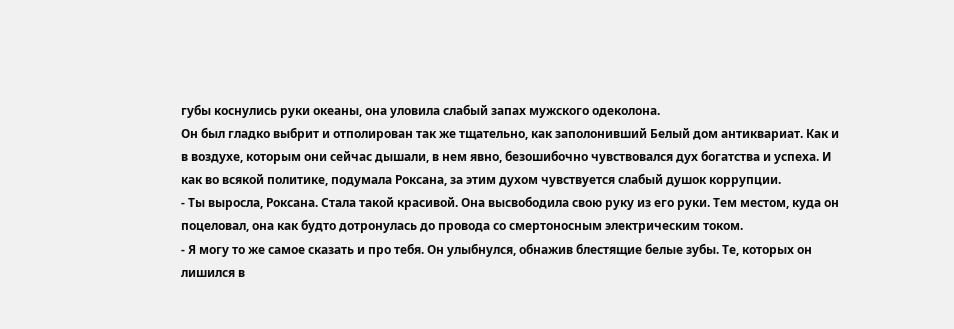губы коснулись руки океаны, она уловила слабый запах мужского одеколона.
Он был гладко выбрит и отполирован так же тщательно, как заполонивший Белый дом антиквариат. Как и в воздухе, которым они сейчас дышали, в нем явно, безошибочно чувствовался дух богатства и успеха. И как во всякой политике, подумала Роксана, за этим духом чувствуется слабый душок коррупции.
- Ты выросла, Роксана. Стала такой красивой. Она высвободила свою руку из его руки. Тем местом, куда он поцеловал, она как будто дотронулась до провода со смертоносным электрическим током.
- Я могу то же самое сказать и про тебя. Он улыбнулся, обнажив блестящие белые зубы. Те, которых он лишился в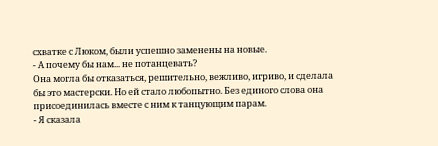схватке с Люком, были успешно заменены на новые.
- А почему бы нам... не потанцевать?
Она могла бы отказаться, решительно, вежливо, игриво, и сделала бы это мастерски. Но ей стало любопытно. Без единого слова она присоединилась вместе с ним к танцующим парам.
- Я сказала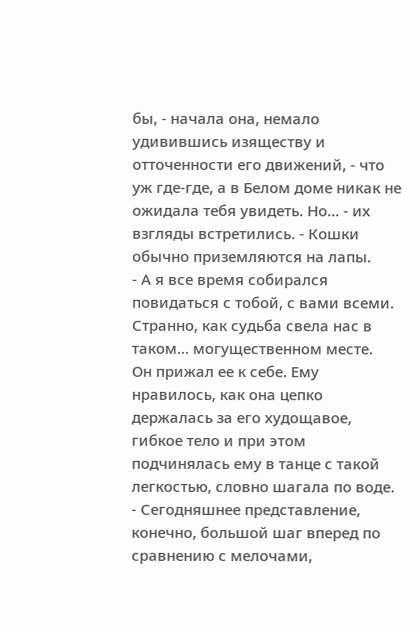бы, - начала она, немало удивившись изяществу и отточенности его движений, - что уж где-где, а в Белом доме никак не ожидала тебя увидеть. Но... - их взгляды встретились. - Кошки обычно приземляются на лапы.
- А я все время собирался повидаться с тобой, с вами всеми. Странно, как судьба свела нас в таком... могущественном месте.
Он прижал ее к себе. Ему нравилось, как она цепко держалась за его худощавое, гибкое тело и при этом подчинялась ему в танце с такой легкостью, словно шагала по воде.
- Сегодняшнее представление, конечно, большой шаг вперед по сравнению с мелочами,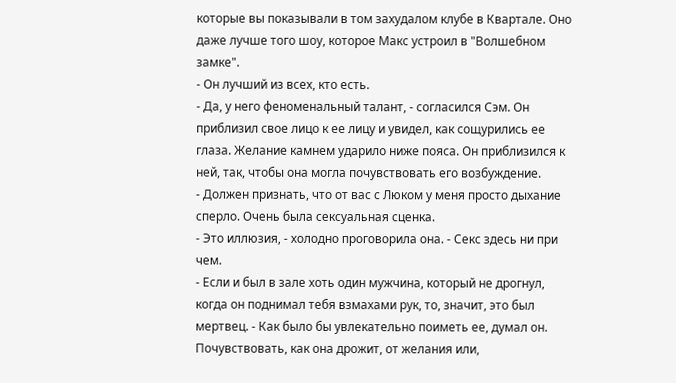которые вы показывали в том захудалом клубе в Квартале. Оно даже лучше того шоу, которое Макс устроил в "Волшебном замке".
- Он лучший из всех, кто есть.
- Да, у него феноменальный талант, - согласился Сэм. Он приблизил свое лицо к ее лицу и увидел, как сощурились ее глаза. Желание камнем ударило ниже пояса. Он приблизился к ней, так, чтобы она могла почувствовать его возбуждение.
- Должен признать, что от вас с Люком у меня просто дыхание сперло. Очень была сексуальная сценка.
- Это иллюзия, - холодно проговорила она. - Секс здесь ни при чем.
- Если и был в зале хоть один мужчина, который не дрогнул, когда он поднимал тебя взмахами рук, то, значит, это был мертвец. - Как было бы увлекательно поиметь ее, думал он. Почувствовать, как она дрожит, от желания или,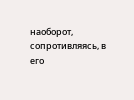наоборот, сопротивляясь, в его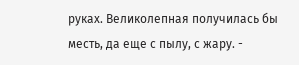руках. Великолепная получилась бы месть, да еще с пылу, с жару. -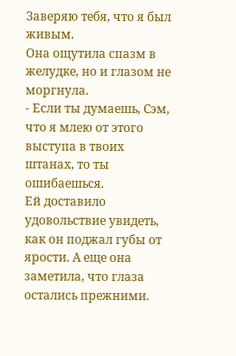Заверяю тебя, что я был живым.
Она ощутила спазм в желудке, но и глазом не моргнула.
- Если ты думаешь, Сэм, что я млею от этого выступа в твоих штанах, то ты ошибаешься.
Ей доставило удовольствие увидеть, как он поджал губы от ярости. А еще она заметила, что глаза остались прежними.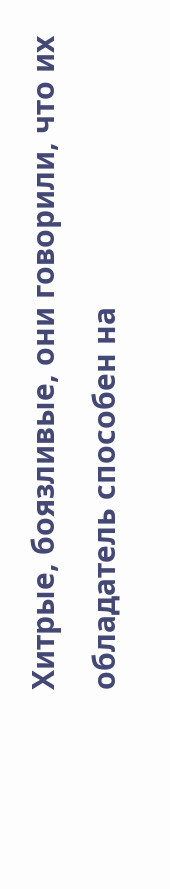Хитрые, боязливые, они говорили, что их обладатель способен на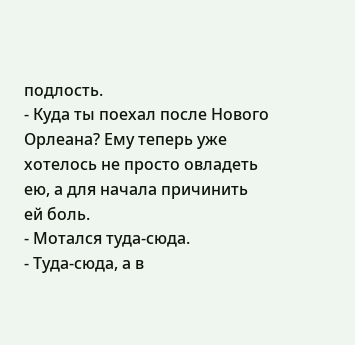подлость.
- Куда ты поехал после Нового Орлеана? Ему теперь уже хотелось не просто овладеть ею, а для начала причинить ей боль.
- Мотался туда-сюда.
- Туда-сюда, а в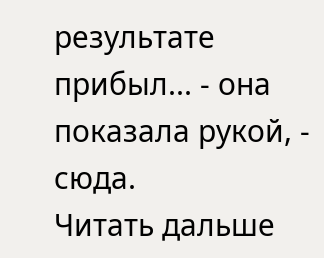результате прибыл... - она показала рукой, - сюда.
Читать дальше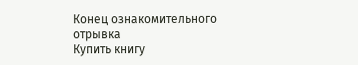Конец ознакомительного отрывка
Купить книгу